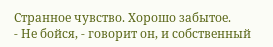Странное чувство. Хорошо забытое.
- Не бойся, - говорит он, и собственный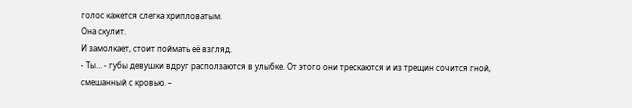голос кажется слегка хрипловатым.
Она скулит.
И замолкает, стоит поймать её взгляд.
- Ты… - губы девушки вдруг расползаются в улыбке. От этого они трескаются и из трещин сочится гной, смешанный с кровью. –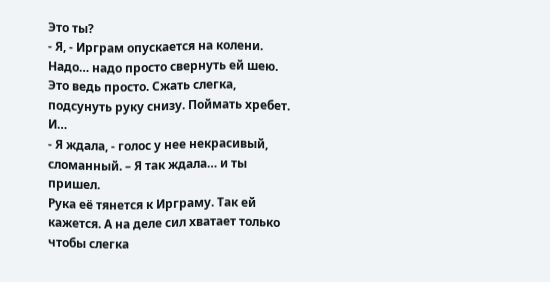Это ты?
- Я, - Ирграм опускается на колени.
Надо… надо просто свернуть ей шею. Это ведь просто. Сжать слегка, подсунуть руку снизу. Поймать хребет. И…
- Я ждала, - голос у нее некрасивый, сломанный. – Я так ждала… и ты пришел.
Рука её тянется к Ирграму. Так ей кажется. А на деле сил хватает только чтобы слегка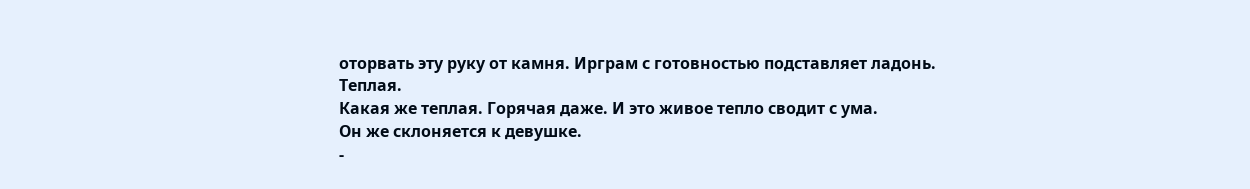оторвать эту руку от камня. Ирграм с готовностью подставляет ладонь.
Теплая.
Какая же теплая. Горячая даже. И это живое тепло сводит с ума.
Он же склоняется к девушке.
-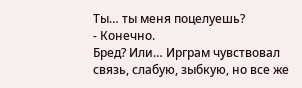Ты… ты меня поцелуешь?
- Конечно.
Бред? Или… Ирграм чувствовал связь, слабую, зыбкую, но все же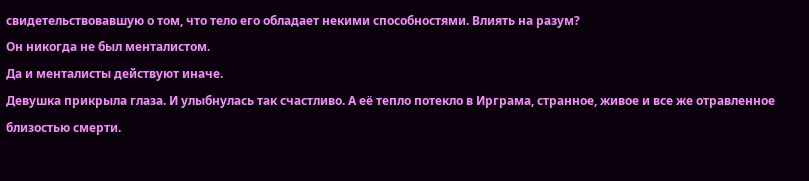свидетельствовавшую о том, что тело его обладает некими способностями. Влиять на разум?
Он никогда не был менталистом.
Да и менталисты действуют иначе.
Девушка прикрыла глаза. И улыбнулась так счастливо. А её тепло потекло в Ирграма, странное, живое и все же отравленное близостью смерти.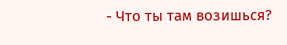- Что ты там возишься?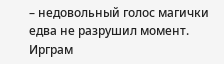– недовольный голос магички едва не разрушил момент. Ирграм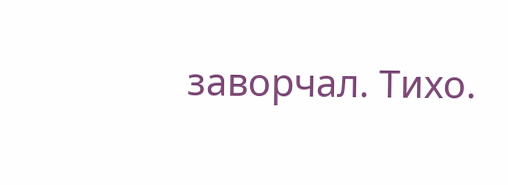заворчал. Тихо.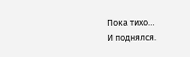Пока тихо…
И поднялся.